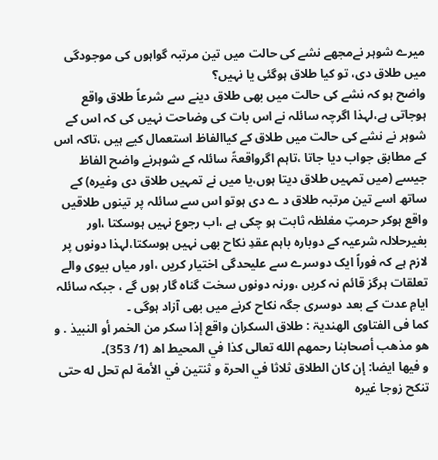میرے شوہر نےمجھے نشے کی حالت میں تین مرتبہ گواہوں کی موجودگی میں طلاق دی، تو کیا طلاق ہوگئی یا نہیں؟
واضح ہو کہ نشے کی حالت میں بھی طلاق دینے سے شرعاً طلاق واقع ہوجاتی ہے،لہذا اگرچہ سائلہ نے اس بات کی وضاحت نہیں کی کہ اس کے شوہر نے نشے کی حالت میں طلاق کے کیاالفاظ استعمال کیے ہیں ،تاکہ اس کے مطابق جواب دیا جاتا ،تاہم اگرواقعۃً سائلہ کے شوہرنے واضح الفاظ جیسے (میں تمہیں طلاق دیتا ہوں،یا میں نے تمہیں طلاق دی وغیرہ) کے ساتھ اسے تین مرتبہ طلاق د ے دی ہوتو اس سے سائلہ پر تینوں طلاقیں واقع ہوکر حرمتِ مغلظہ ثابت ہو چکی ہے ،اب رجوع نہیں ہوسکتا ،اور بغیرحلالہ شرعیہ کے دوبارہ باہم عقدِ نکاح بھی نہیں ہوسکتا،لہذا دونوں پر لازم ہے کہ فوراً ایک دوسرے سے علیحدگی اختیار کریں ،اور میاں بیوی والے تعلقات ہرگز قائم نہ کریں ،ورنہ دونوں سخت گناہ گار ہوں گے ، جبکہ سائلہ ایامِ عدت کے بعد دوسری جگہ نکاح کرنے میں بھی آزاد ہوگی ۔
کما فی الفتاوی الھندیۃ : طلاق السكران واقع إذا سكر من الخمر أو النبيذ . و هو مذهب أصحابنا رحمهم الله تعالى كذا في المحيط اھ (1/ 353)۔
و فیھا ایضا: إن كان الطلاق ثلاثا في الحرة و ثنتين في الأمة لم تحل له حتى تنكح زوجا غيره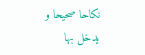نكاحا صحيحا و يدخل بها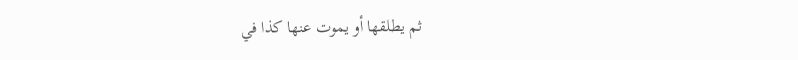ثم يطلقها أو يموت عنها كذا في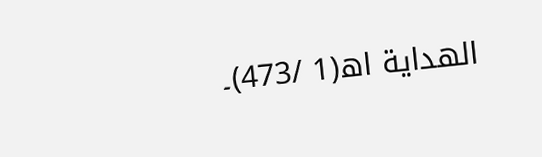الهداية اھ(1 /473)۔